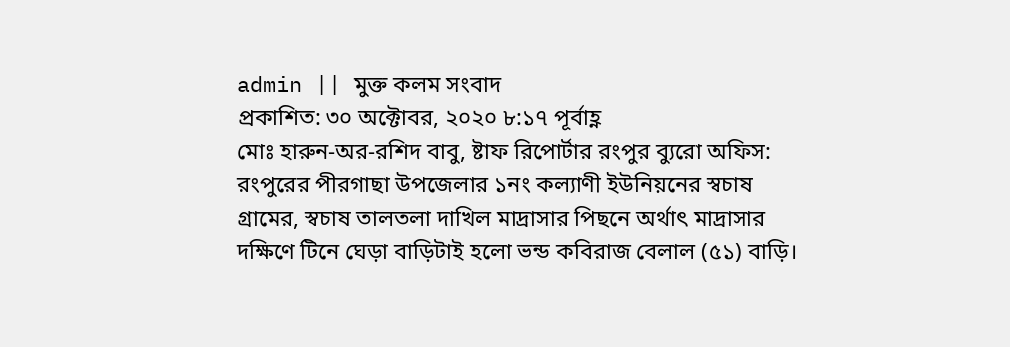admin || মুক্ত কলম সংবাদ
প্রকাশিত: ৩০ অক্টোবর, ২০২০ ৮:১৭ পূর্বাহ্ণ
মোঃ হারুন-অর-রশিদ বাবু, ষ্টাফ রিপোর্টার রংপুর ব্যুরো অফিস: রংপুরের পীরগাছা উপজেলার ১নং কল্যাণী ইউনিয়নের স্বচাষ গ্রামের, স্বচাষ তালতলা দাখিল মাদ্রাসার পিছনে অর্থাৎ মাদ্রাসার দক্ষিণে টিনে ঘেড়া বাড়িটাই হলো ভন্ড কবিরাজ বেলাল (৫১) বাড়ি।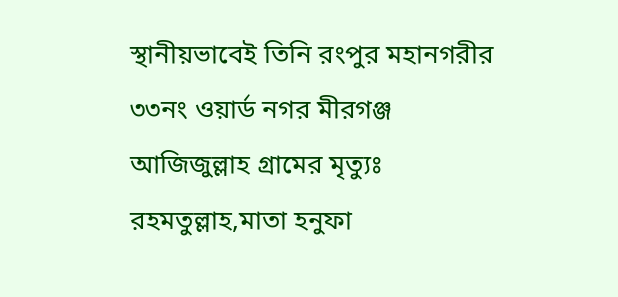স্থানীয়ভাবেই তিনি রংপুর মহানগরীর ৩৩নং ওয়ার্ড নগর মীরগঞ্জ আজিজুল্লাহ গ্রামের মৃত্যুঃ রহমতুল্লাহ,মাতা হনুফা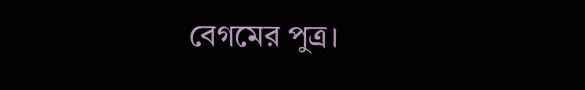বেগমের পুত্র।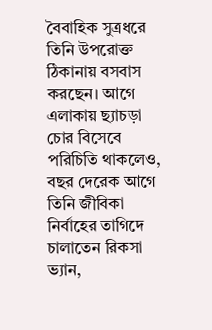বৈবাহিক সুত্রধরে তিনি উপরোক্ত ঠিকানায় বসবাস করছেন। আগে এলাকায় ছ্যাচড়া চোর বিসেবে পরিচিতি থাকলেও, বছর দেরেক আগে তিনি জীবিকা নির্বাহের তাগিদে চালাতেন রিকসা ভ্যান,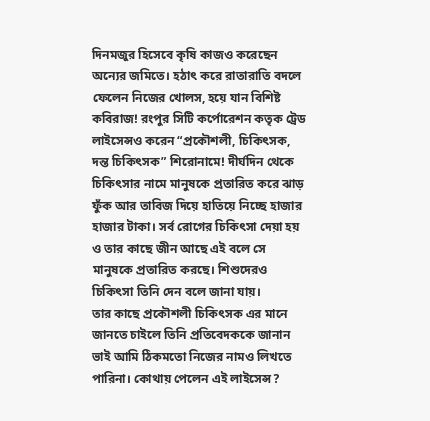দিনমজুর হিসেবে কৃষি কাজও করেছেন অন্যের জমিতে। হঠাৎ করে রাতারাতি বদলে ফেলেন নিজের খোলস, হয়ে যান বিশিষ্ট কবিরাজ! রংপুর সিটি কর্পোরেশন কতৃক ট্রেড লাইসেন্সও করেন “প্রকৌশলী, চিকিৎসক, দন্ত চিকিৎসক” শিরোনামে! দীর্ঘদিন থেকে চিকিৎসার নামে মানুষকে প্রতারিত করে ঝাড় ফুঁক আর তাবিজ দিয়ে হাতিয়ে নিচ্ছে হাজার হাজার টাকা। সর্ব রোগের চিকিৎসা দেয়া হয় ও তার কাছে জীন আছে এই বলে সে মানুষকে প্রতারিত করছে। শিশুদেরও চিকিৎসা তিনি দেন বলে জানা যায়।
তার কাছে প্রকৌশলী চিকিৎসক এর মানে জানতে চাইলে তিনি প্রতিবেদককে জানান ভাই আমি ঠিকমতো নিজের নামও লিখতে পারিনা। কোথায় পেলেন এই লাইসেন্স?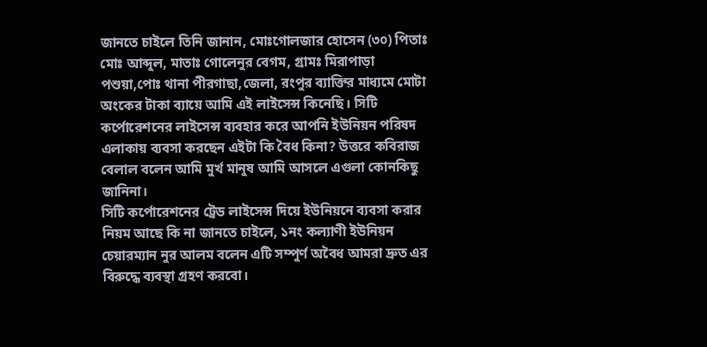জানতে চাইলে তিনি জানান, মোঃগোলজার হোসেন (৩০) পিতাঃ মোঃ আব্দুল, মাতাঃ গোলেনুর বেগম, গ্রামঃ মিরাপাড়া পশুয়া,পোঃ থানা পীরগাছা,জেলা, রংপুর ব্যাক্তির মাধ্যমে মোটা অংকের টাকা ব্যায়ে আমি এই লাইসেন্স কিনেছি। সিটি কর্পোরেশনের লাইসেন্স ব্যবহার করে আপনি ইউনিয়ন পরিষদ এলাকায় ব্যবসা করছেন এইটা কি বৈধ কিনা? উত্তরে কবিরাজ বেলাল বলেন আমি মুর্খ মানুষ আমি আসলে এগুলা কোনকিছু জানিনা।
সিটি কর্পোরেশনের ট্রেড লাইসেন্স দিয়ে ইউনিয়নে ব্যবসা করার নিয়ম আছে কি না জানতে চাইলে, ১নং কল্যাণী ইউনিয়ন চেয়ারম্যান নুর আলম বলেন এটি সম্পুর্ণ অবৈধ আমরা দ্রুত এর বিরুদ্ধে ব্যবস্থা গ্রহণ করবো।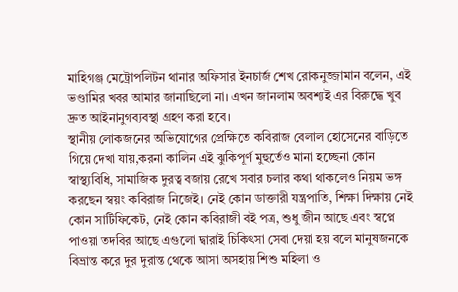মাহিগঞ্জ মেট্রোপলিটন থানার অফিসার ইনচার্জ শেখ রোকনুজ্জামান বলেন, এই ভণ্ডামির খবর আমার জানাছিলো না। এখন জানলাম অবশ্যই এর বিরুদ্ধে খুব দ্রুত আইনানুগব্যবস্থা গ্রহণ করা হবে।
স্থানীয় লোকজনের অভিযোগের প্রেক্ষিতে কবিরাজ বেলাল হোসেনের বাড়িতে গিয়ে দেখা যায়,করনা কালিন এই ঝুকিপূর্ণ মুহুর্তেও মানা হচ্ছেনা কোন স্বাস্থ্যবিধি, সামাজিক দুরত্ব বজায় রেখে সবার চলার কথা থাকলেও নিয়ম ভঙ্গ করছেন স্বয়ং কবিরাজ নিজেই। নেই কোন ডাক্তারী যন্ত্রপাতি, শিক্ষা দিক্ষায় নেই কোন সার্টিফিকেট, নেই কোন কবিরাজী বই পত্র, শুধু জীন আছে এবং স্বপ্নে পাওয়া তদবির আছে এগুলো দ্বারাই চিকিৎসা সেবা দেয়া হয় বলে মানুষজনকে বিভ্রান্ত করে দুর দুরান্ত থেকে আসা অসহায় শিশু মহিলা ও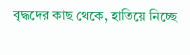বৃদ্ধদের কাছ থেকে, হাতিয়ে নিচ্ছে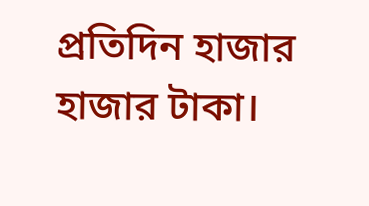প্রতিদিন হাজার হাজার টাকা।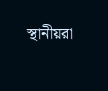স্থানীয়রা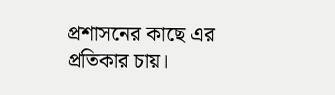প্রশাসনের কাছে এর প্রতিকার চায়।